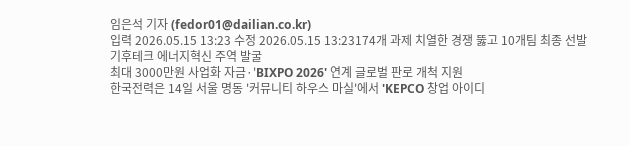임은석 기자 (fedor01@dailian.co.kr)
입력 2026.05.15 13:23 수정 2026.05.15 13:23174개 과제 치열한 경쟁 뚫고 10개팀 최종 선발
기후테크 에너지혁신 주역 발굴
최대 3000만원 사업화 자금·'BIXPO 2026' 연계 글로벌 판로 개척 지원
한국전력은 14일 서울 명동 '커뮤니티 하우스 마실'에서 'KEPCO 창업 아이디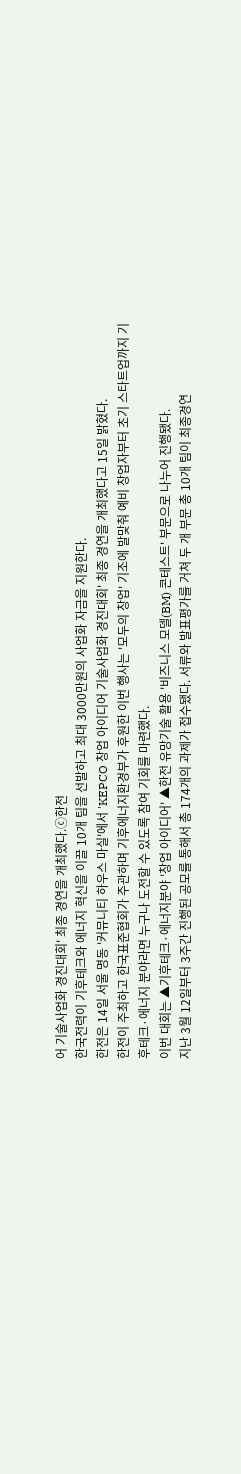어 기술사업화 경진대회' 최종 경연을 개최했다.ⓒ한전
한국전력이 기후테크와 에너지 혁신을 이끌 10개 팀을 선발하고 최대 3000만원의 사업화 자금을 지원한다.
한전은 14일 서울 명동 '커뮤니티 하우스 마실'에서 'KEPCO 창업 아이디어 기술사업화 경진대회' 최종 경연을 개최했다고 15일 밝혔다.
한전이 주최하고 한국표준협회가 주관하며 기후에너지환경부가 후원한 이번 행사는 '모두의 창업' 기조에 발맞춰 예비 창업자부터 초기 스타트업까지 기후테크·에너지 분야라면 누구나 도전할 수 있도록 참여 기회를 마련했다.
이번 대회는 ▲기후테크·에너지분야 '창업 아이디어' ▲한전 유망기술 활용 '비즈니스 모델(BM) 콘테스트' 부문으로 나누어 진행됐다.
지난 3월 12일부터 3주간 진행된 공모를 통해서 총 174개의 과제가 접수됐다. 서류와 발표평가를 거쳐 두 개 부문 총 10개 팀이 최종경연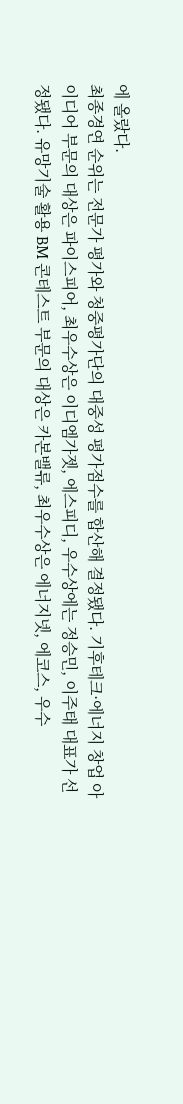에 올랐다.
최종경연 순위는 전문가 평가와 청중평가단의 대중성 평가점수를 합산해 결정됐다. 기후테크·에너지 창업 아이디어 부문의 대상은 파이스피어, 최우수상은 이디엠가젯, 에스피디, 우수상에는 정승민, 이주태 대표가 선정됐다. 유망기술 활용 BM 콘테스트 부문의 대상은 카본밸류, 최우수상은 에너지넷, 에코스, 우수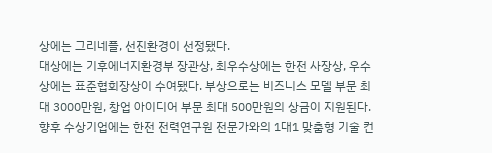상에는 그리네플, 선진환경이 선정됐다.
대상에는 기후에너지환경부 장관상, 최우수상에는 한전 사장상, 우수상에는 표준협회장상이 수여됐다. 부상으로는 비즈니스 모델 부문 최대 3000만원, 창업 아이디어 부문 최대 500만원의 상금이 지원된다.
향후 수상기업에는 한전 전력연구원 전문가와의 1대1 맞춤형 기술 컨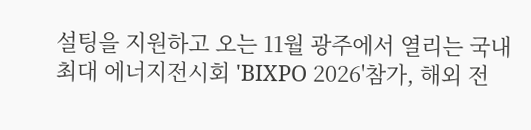설팅을 지원하고 오는 11월 광주에서 열리는 국내 최대 에너지전시회 'BIXPO 2026'참가, 해외 전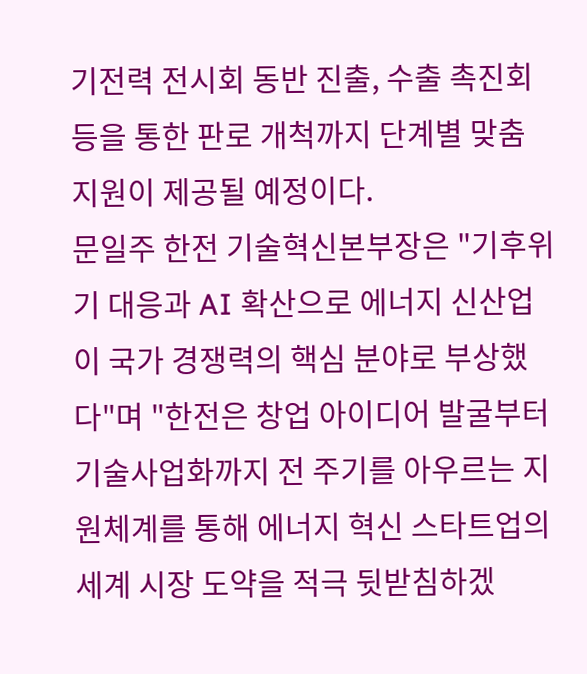기전력 전시회 동반 진출, 수출 촉진회 등을 통한 판로 개척까지 단계별 맞춤 지원이 제공될 예정이다.
문일주 한전 기술혁신본부장은 "기후위기 대응과 AI 확산으로 에너지 신산업이 국가 경쟁력의 핵심 분야로 부상했다"며 "한전은 창업 아이디어 발굴부터 기술사업화까지 전 주기를 아우르는 지원체계를 통해 에너지 혁신 스타트업의 세계 시장 도약을 적극 뒷받침하겠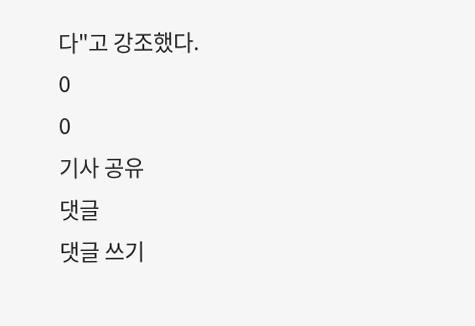다"고 강조했다.
0
0
기사 공유
댓글
댓글 쓰기